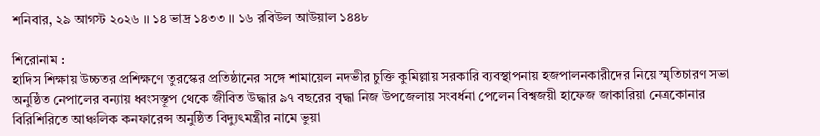শনিবার, ২৯ আগস্ট ২০২৬ ।। ১৪ ভাদ্র ১৪৩৩ ।। ১৬ রবিউল আউয়াল ১৪৪৮

শিরোনাম :
হাদিস শিক্ষায় উচ্চতর প্রশিক্ষণে তুরস্কের প্রতিষ্ঠানের সঙ্গে শামায়েল নদভীর চুক্তি কুমিল্লায় সরকারি ব্যবস্থাপনায় হজপালনকারীদের নিয়ে স্মৃতিচারণ সভা অনুষ্ঠিত নেপালের বন্যায় ধ্বংসস্তূপ থেকে জীবিত উদ্ধার ৯৭ বছরের বৃদ্ধা নিজ উপজেলায় সংবর্ধনা পেলেন বিশ্বজয়ী হাফেজ জাকারিয়া নেত্রকোনার বিরিশিরিতে আঞ্চলিক কনফারেন্স অনুষ্ঠিত বিদ্যুৎমন্ত্রীর নামে ভুয়া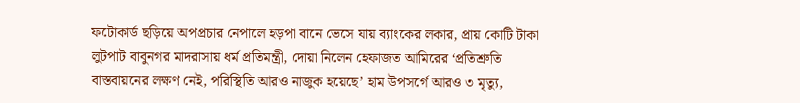ফটোকার্ড ছড়িয়ে অপপ্রচার নেপালে হড়পা বানে ভেসে যায় ব্যাংকের লকার, প্রায় কোটি টাকা লুটপাট বাবুনগর মাদরাসায় ধর্ম প্রতিমন্ত্রী, দোয়া নিলেন হেফাজত আমিরের ‘প্রতিশ্রুতি বাস্তবায়নের লক্ষণ নেই, পরিস্থিতি আরও নাজুক হয়েছে’ হাম উপসর্গে আরও ৩ মৃত্যু,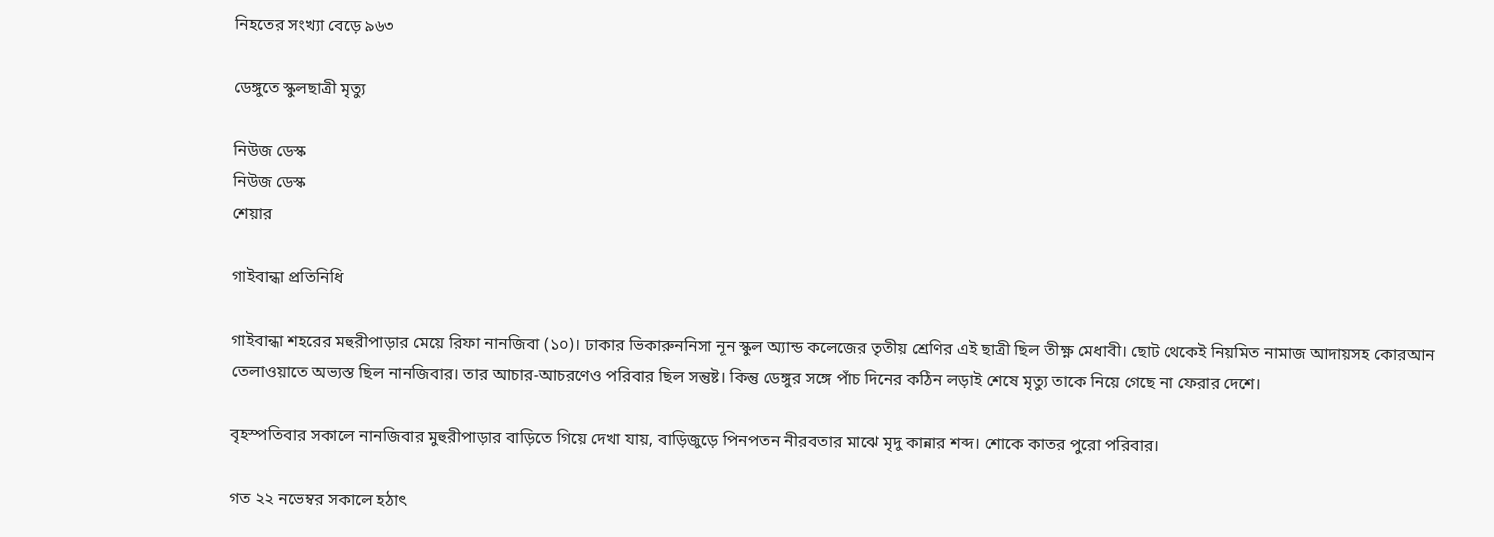নিহতের সংখ্যা বেড়ে ৯৬৩

ডেঙ্গুতে স্কুলছাত্রী মৃত্যু

নিউজ ডেস্ক
নিউজ ডেস্ক
শেয়ার

গাইবান্ধা প্রতিনিধি

গাইবান্ধা শহরের মহুরীপাড়ার মেয়ে রিফা নানজিবা (১০)। ঢাকার ভিকারুননিসা নূন স্কুল অ্যান্ড কলেজের তৃতীয় শ্রেণির এই ছাত্রী ছিল তীক্ষ্ণ মেধাবী। ছোট থেকেই নিয়মিত নামাজ আদায়সহ কোরআন তেলাওয়াতে অভ্যস্ত ছিল নানজিবার। তার আচার-আচরণেও পরিবার ছিল সন্তুষ্ট। কিন্তু ডেঙ্গুর সঙ্গে পাঁচ দিনের কঠিন লড়াই শেষে মৃত্যু তাকে নিয়ে গেছে না ফেরার দেশে।

বৃহস্পতিবার সকালে নানজিবার মুহুরীপাড়ার বাড়িতে গিয়ে দেখা যায়, বাড়িজুড়ে পিনপতন নীরবতার মাঝে মৃদু কান্নার শব্দ। শোকে কাতর পুরো পরিবার।

গত ২২ নভেম্বর সকালে হঠাৎ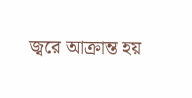জ্বরে আক্রান্ত হয়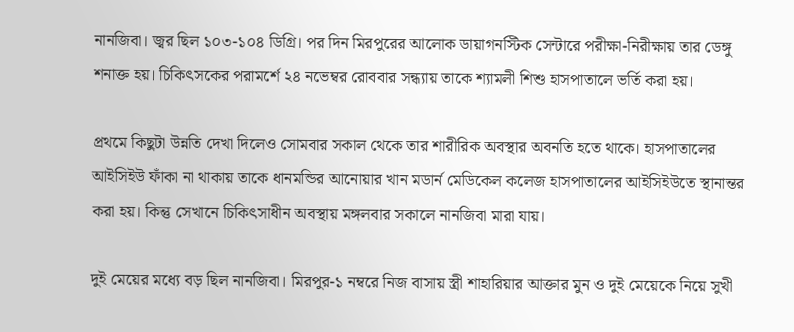নানজিবা। জ্বর ছিল ১০৩-১০৪ ডিগ্রি। পর দিন মিরপুরের আলোক ডায়াগনস্টিক সেন্টারে পরীক্ষা-নিরীক্ষায় তার ডেঙ্গু শনাক্ত হয়। চিকিৎসকের পরামর্শে ২৪ নভেম্বর রোববার সন্ধ্যায় তাকে শ্যামলী শিশু হাসপাতালে ভর্তি করা হয়।

প্রথমে কিছুটা উন্নতি দেখা দিলেও সোমবার সকাল থেকে তার শারীরিক অবস্থার অবনতি হতে থাকে। হাসপাতালের আইসিইউ ফাঁকা না থাকায় তাকে ধানমন্ডির আনোয়ার খান মডার্ন মেডিকেল কলেজ হাসপাতালের আইসিইউতে স্থানান্তর করা হয়। কিন্তু সেখানে চিকিৎসাধীন অবস্থায় মঙ্গলবার সকালে নানজিবা মারা যায়।

দুই মেয়ের মধ্যে বড় ছিল নানজিবা। মিরপুর-১ নম্বরে নিজ বাসায় স্ত্রী শাহারিয়ার আক্তার মুন ও দুই মেয়েকে নিয়ে সুখী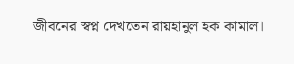জীবনের স্বপ্ন দেখতেন রায়হানুল হক কামাল।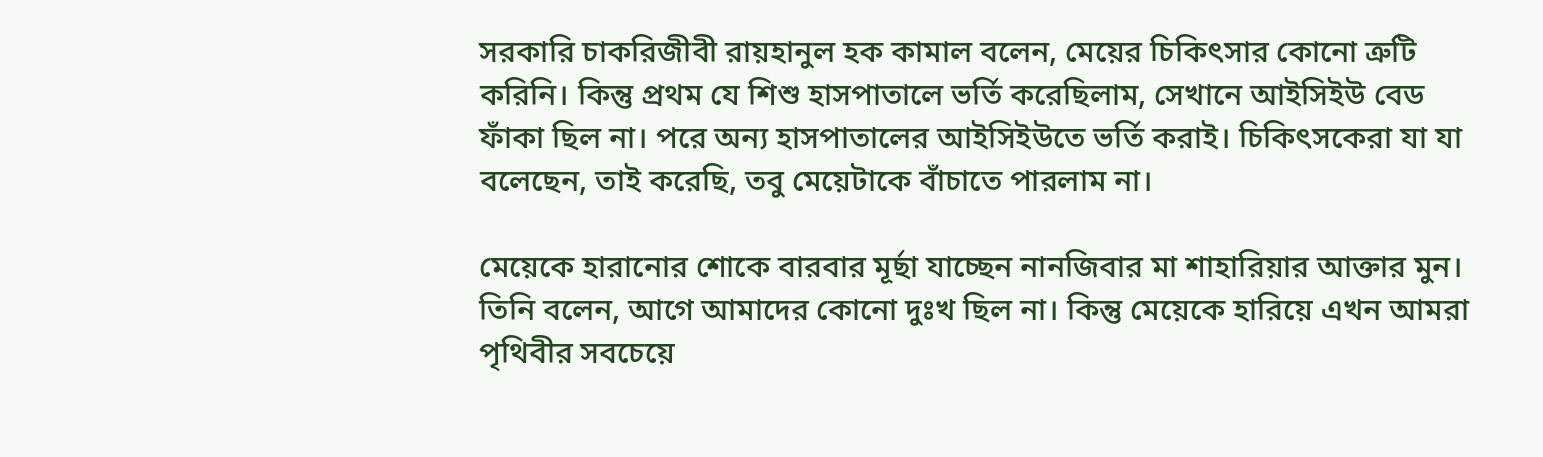সরকারি চাকরিজীবী রায়হানুল হক কামাল বলেন, মেয়ের চিকিৎসার কোনো ত্রুটি করিনি। কিন্তু প্রথম যে শিশু হাসপাতালে ভর্তি করেছিলাম, সেখানে আইসিইউ বেড ফাঁকা ছিল না। পরে অন্য হাসপাতালের আইসিইউতে ভর্তি করাই। চিকিৎসকেরা যা যা বলেছেন, তাই করেছি, তবু মেয়েটাকে বাঁচাতে পারলাম না।

মেয়েকে হারানোর শোকে বারবার মূর্ছা যাচ্ছেন নানজিবার মা শাহারিয়ার আক্তার মুন। তিনি বলেন, আগে আমাদের কোনো দুঃখ ছিল না। কিন্তু মেয়েকে হারিয়ে এখন আমরা পৃথিবীর সবচেয়ে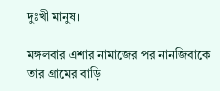দুঃখী মানুষ।

মঙ্গলবার এশার নামাজের পর নানজিবাকে তার গ্রামের বাড়ি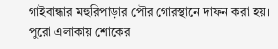গাইবান্ধার মহুরিপাড়ার পৌর গোরস্থানে দাফন করা হয়। পুরো এলাকায় শোকের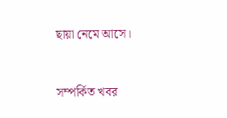ছায়া নেমে আসে।


সম্পর্কিত খবর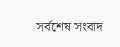সর্বশেষ সংবাদ